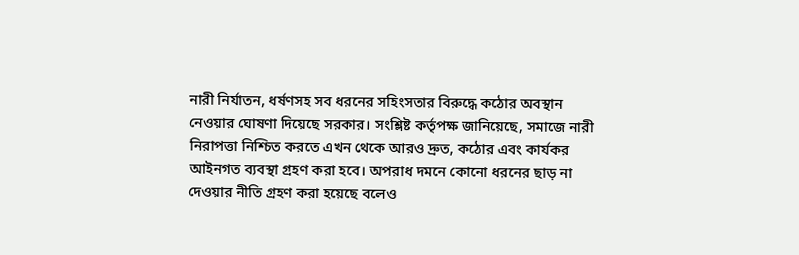নারী নির্যাতন, ধর্ষণসহ সব ধরনের সহিংসতার বিরুদ্ধে কঠোর অবস্থান নেওয়ার ঘোষণা দিয়েছে সরকার। সংশ্লিষ্ট কর্তৃপক্ষ জানিয়েছে, সমাজে নারী নিরাপত্তা নিশ্চিত করতে এখন থেকে আরও দ্রুত, কঠোর এবং কার্যকর আইনগত ব্যবস্থা গ্রহণ করা হবে। অপরাধ দমনে কোনো ধরনের ছাড় না দেওয়ার নীতি গ্রহণ করা হয়েছে বলেও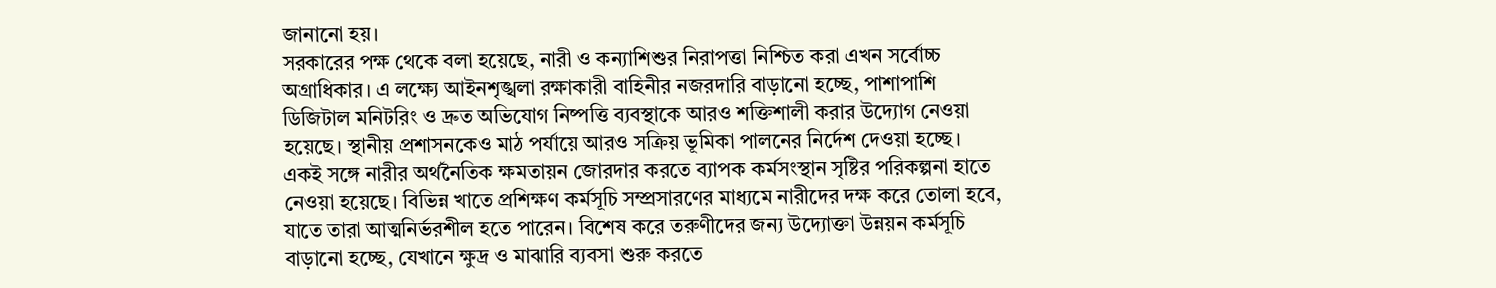জানানো হয়।
সরকারের পক্ষ থেকে বলা হয়েছে, নারী ও কন্যাশিশুর নিরাপত্তা নিশ্চিত করা এখন সর্বোচ্চ অগ্রাধিকার। এ লক্ষ্যে আইনশৃঙ্খলা রক্ষাকারী বাহিনীর নজরদারি বাড়ানো হচ্ছে, পাশাপাশি ডিজিটাল মনিটরিং ও দ্রুত অভিযোগ নিষ্পত্তি ব্যবস্থাকে আরও শক্তিশালী করার উদ্যোগ নেওয়া হয়েছে। স্থানীয় প্রশাসনকেও মাঠ পর্যায়ে আরও সক্রিয় ভূমিকা পালনের নির্দেশ দেওয়া হচ্ছে।
একই সঙ্গে নারীর অর্থনৈতিক ক্ষমতায়ন জোরদার করতে ব্যাপক কর্মসংস্থান সৃষ্টির পরিকল্পনা হাতে নেওয়া হয়েছে। বিভিন্ন খাতে প্রশিক্ষণ কর্মসূচি সম্প্রসারণের মাধ্যমে নারীদের দক্ষ করে তোলা হবে, যাতে তারা আত্মনির্ভরশীল হতে পারেন। বিশেষ করে তরুণীদের জন্য উদ্যোক্তা উন্নয়ন কর্মসূচি বাড়ানো হচ্ছে, যেখানে ক্ষুদ্র ও মাঝারি ব্যবসা শুরু করতে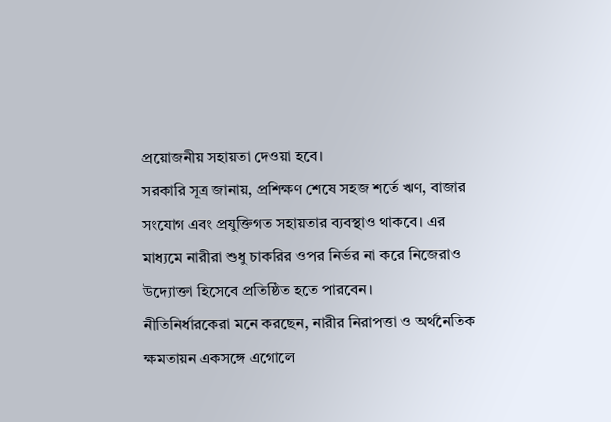প্রয়োজনীয় সহায়তা দেওয়া হবে।
সরকারি সূত্র জানায়, প্রশিক্ষণ শেষে সহজ শর্তে ঋণ, বাজার সংযোগ এবং প্রযুক্তিগত সহায়তার ব্যবস্থাও থাকবে। এর মাধ্যমে নারীরা শুধু চাকরির ওপর নির্ভর না করে নিজেরাও উদ্যোক্তা হিসেবে প্রতিষ্ঠিত হতে পারবেন।
নীতিনির্ধারকেরা মনে করছেন, নারীর নিরাপত্তা ও অর্থনৈতিক ক্ষমতায়ন একসঙ্গে এগোলে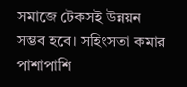সমাজে টেকসই উন্নয়ন সম্ভব হবে। সহিংসতা কমার পাশাপাশি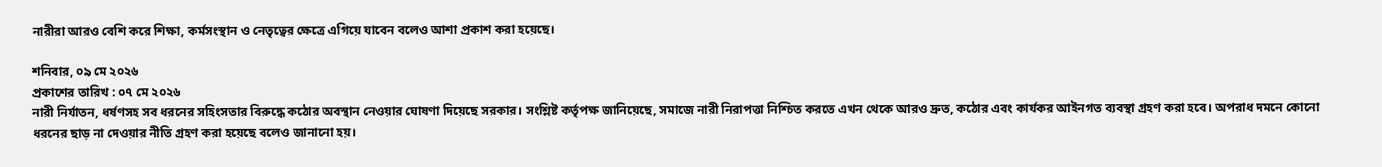নারীরা আরও বেশি করে শিক্ষা, কর্মসংস্থান ও নেতৃত্বের ক্ষেত্রে এগিয়ে যাবেন বলেও আশা প্রকাশ করা হয়েছে।

শনিবার, ০৯ মে ২০২৬
প্রকাশের তারিখ : ০৭ মে ২০২৬
নারী নির্যাতন, ধর্ষণসহ সব ধরনের সহিংসতার বিরুদ্ধে কঠোর অবস্থান নেওয়ার ঘোষণা দিয়েছে সরকার। সংশ্লিষ্ট কর্তৃপক্ষ জানিয়েছে, সমাজে নারী নিরাপত্তা নিশ্চিত করতে এখন থেকে আরও দ্রুত, কঠোর এবং কার্যকর আইনগত ব্যবস্থা গ্রহণ করা হবে। অপরাধ দমনে কোনো ধরনের ছাড় না দেওয়ার নীতি গ্রহণ করা হয়েছে বলেও জানানো হয়।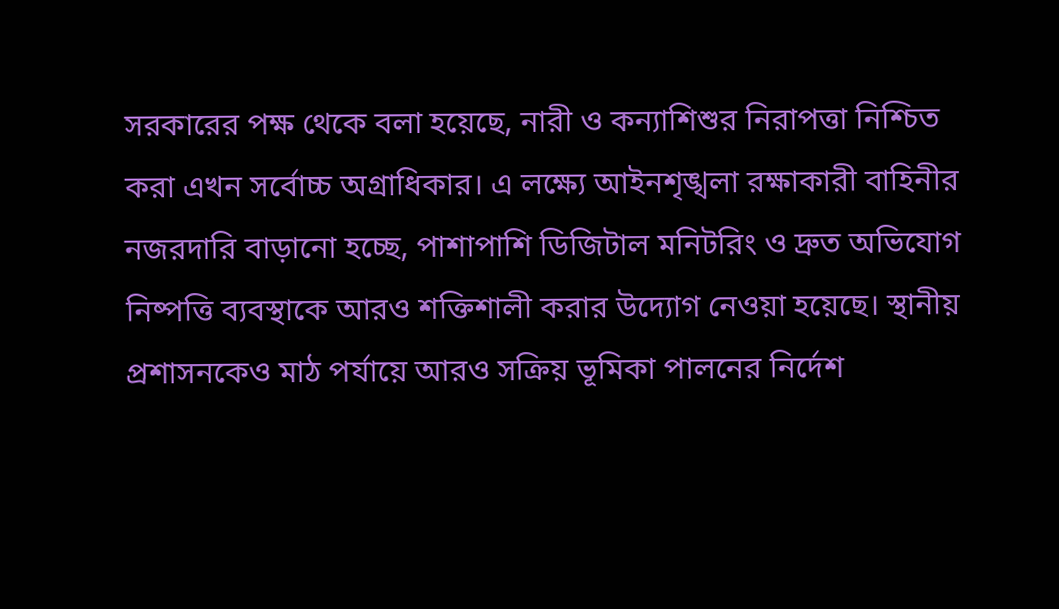সরকারের পক্ষ থেকে বলা হয়েছে, নারী ও কন্যাশিশুর নিরাপত্তা নিশ্চিত করা এখন সর্বোচ্চ অগ্রাধিকার। এ লক্ষ্যে আইনশৃঙ্খলা রক্ষাকারী বাহিনীর নজরদারি বাড়ানো হচ্ছে, পাশাপাশি ডিজিটাল মনিটরিং ও দ্রুত অভিযোগ নিষ্পত্তি ব্যবস্থাকে আরও শক্তিশালী করার উদ্যোগ নেওয়া হয়েছে। স্থানীয় প্রশাসনকেও মাঠ পর্যায়ে আরও সক্রিয় ভূমিকা পালনের নির্দেশ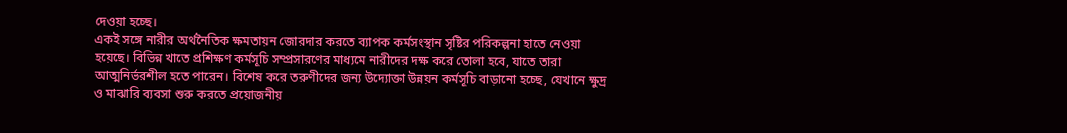দেওয়া হচ্ছে।
একই সঙ্গে নারীর অর্থনৈতিক ক্ষমতায়ন জোরদার করতে ব্যাপক কর্মসংস্থান সৃষ্টির পরিকল্পনা হাতে নেওয়া হয়েছে। বিভিন্ন খাতে প্রশিক্ষণ কর্মসূচি সম্প্রসারণের মাধ্যমে নারীদের দক্ষ করে তোলা হবে, যাতে তারা আত্মনির্ভরশীল হতে পারেন। বিশেষ করে তরুণীদের জন্য উদ্যোক্তা উন্নয়ন কর্মসূচি বাড়ানো হচ্ছে, যেখানে ক্ষুদ্র ও মাঝারি ব্যবসা শুরু করতে প্রয়োজনীয়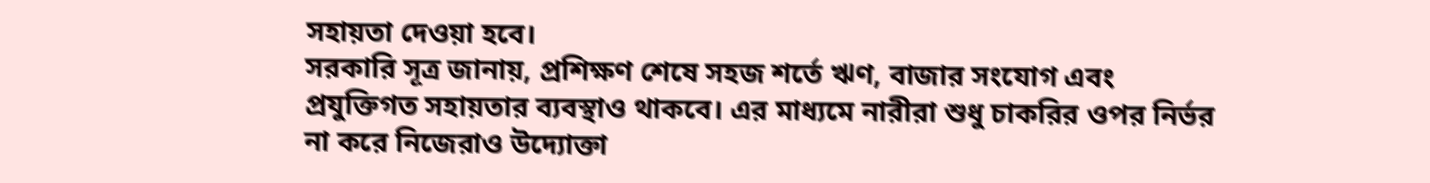সহায়তা দেওয়া হবে।
সরকারি সূত্র জানায়, প্রশিক্ষণ শেষে সহজ শর্তে ঋণ, বাজার সংযোগ এবং প্রযুক্তিগত সহায়তার ব্যবস্থাও থাকবে। এর মাধ্যমে নারীরা শুধু চাকরির ওপর নির্ভর না করে নিজেরাও উদ্যোক্তা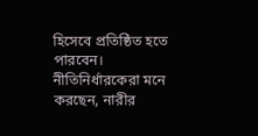হিসেবে প্রতিষ্ঠিত হতে পারবেন।
নীতিনির্ধারকেরা মনে করছেন, নারীর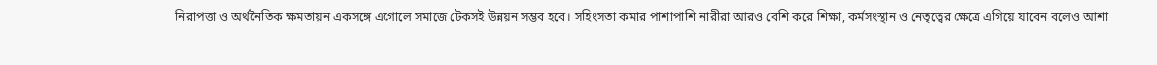নিরাপত্তা ও অর্থনৈতিক ক্ষমতায়ন একসঙ্গে এগোলে সমাজে টেকসই উন্নয়ন সম্ভব হবে। সহিংসতা কমার পাশাপাশি নারীরা আরও বেশি করে শিক্ষা, কর্মসংস্থান ও নেতৃত্বের ক্ষেত্রে এগিয়ে যাবেন বলেও আশা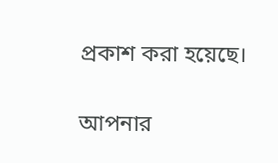প্রকাশ করা হয়েছে।

আপনার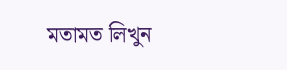মতামত লিখুন